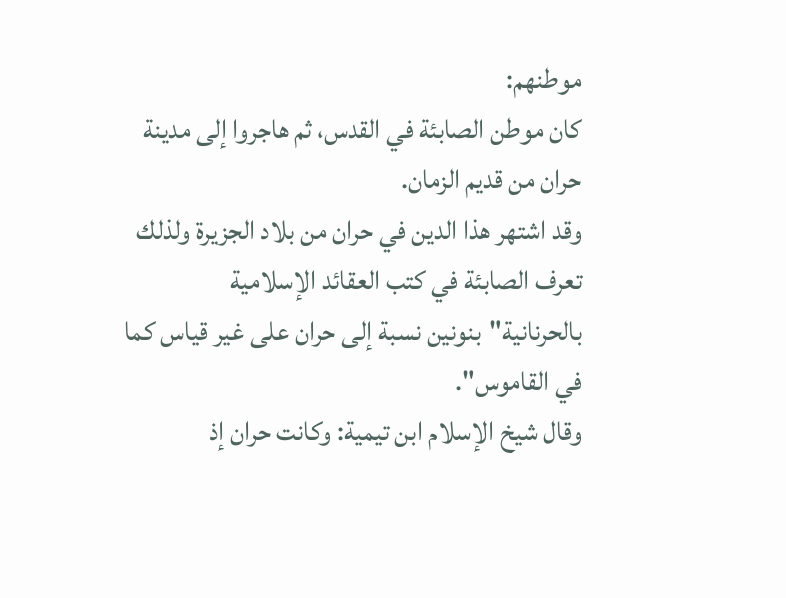موطنهم:
كان موطن الصابئة في القدس، ثم هاجروا إلى مدينة حران من قديم الزمان.
وقد اشتهر هذا الدين في حران من بلاد الجزيرة ولذلك تعرف الصابئة في كتب العقائد الإسلامية بالحرنانية"بنونين نسبة إلى حران على غير قياس كما في القاموس".
وقال شيخ الإسلام ابن تيمية: وكانت حران إذ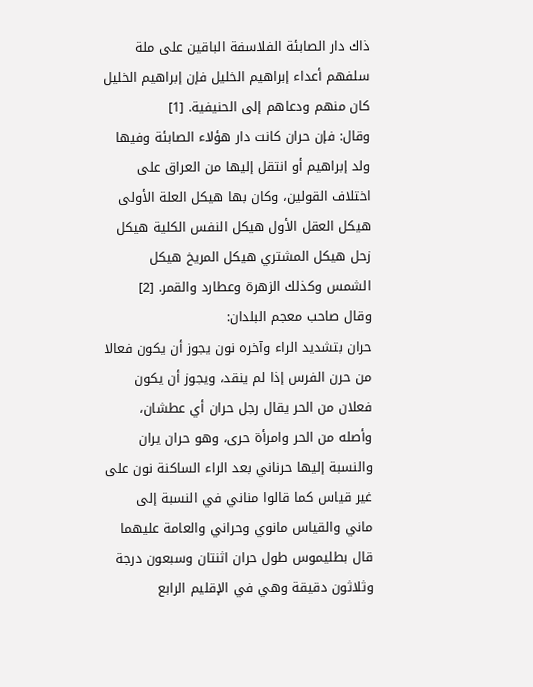ذاك دار الصابئة الفلاسفة الباقين على ملة سلفهم أعداء إبراهيم الخليل فإن إبراهيم الخليل كان منهم ودعاهم إلى الحنيفية. [1]
وقال: فإن حران كانت دار هؤلاء الصابئة وفيها ولد إبراهيم أو انتقل إليها من العراق على اختلاف القولين، وكان بها هيكل العلة الأولى هيكل العقل الأول هيكل النفس الكلية هيكل زحل هيكل المشتري هيكل المريخ هيكل الشمس وكذلك الزهرة وعطارد والقمر. [2]
وقال صاحب معجم البلدان:
حران بتشديد الراء وآخره نون يجوز أن يكون فعالا من حرن الفرس إذا لم ينقد، ويجوز أن يكون فعلان من الحر يقال رجل حران أي عطشان، وأصله من الحر وامرأة حرى، وهو حران يران والنسبة إليها حرناني بعد الراء الساكنة نون على غير قياس كما قالوا مناني في النسبة إلى ماني والقياس مانوي وحراني والعامة عليهما قال بطليموس طول حران اثنتان وسبعون درجة وثلاثون دقيقة وهي في الإقليم الرابع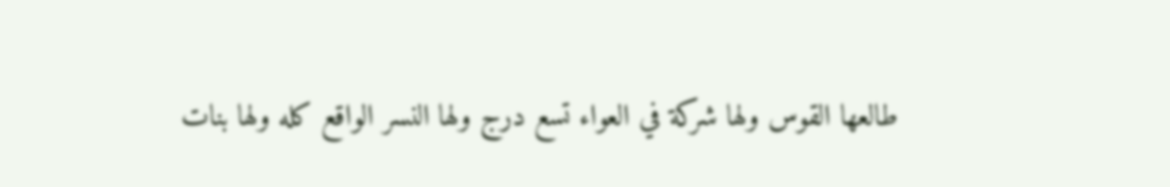طالعها القوس ولها شركة في العواء تسع درج ولها النسر الواقع كله ولها بنات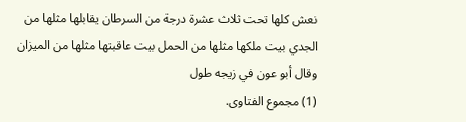نعش كلها تحت ثلاث عشرة درجة من السرطان يقابلها مثلها من الجدي بيت ملكها مثلها من الحمل بيت عاقبتها مثلها من الميزان وقال أبو عون في زيجه طول
(1) مجموع الفتاوى.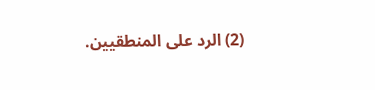(2) الرد على المنطقيين.